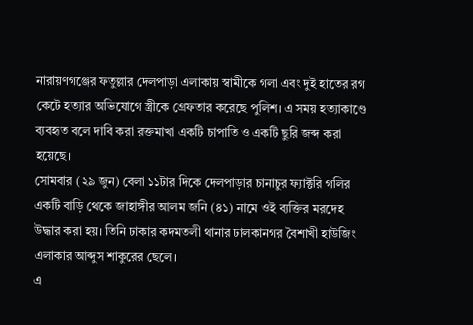নারায়ণগঞ্জের ফতুল্লার দেলপাড়া এলাকায় স্বামীকে গলা এবং দুই হাতের রগ কেটে হত্যার অভিযোগে স্ত্রীকে গ্রেফতার করেছে পুলিশ। এ সময় হত্যাকাণ্ডে ব্যবহৃত বলে দাবি করা রক্তমাখা একটি চাপাতি ও একটি ছুরি জব্দ করা হয়েছে।
সোমবার (২৯ জুন) বেলা ১১টার দিকে দেলপাড়ার চানাচুর ফ্যাক্টরি গলির একটি বাড়ি থেকে জাহাঙ্গীর আলম জনি (৪১) নামে ওই ব্যক্তির মরদেহ উদ্ধার করা হয়। তিনি ঢাকার কদমতলী থানার ঢালকানগর বৈশাখী হাউজিং এলাকার আব্দুস শাকুরের ছেলে।
এ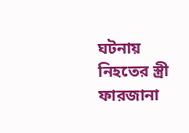ঘটনায় নিহতের স্ত্রী ফারজানা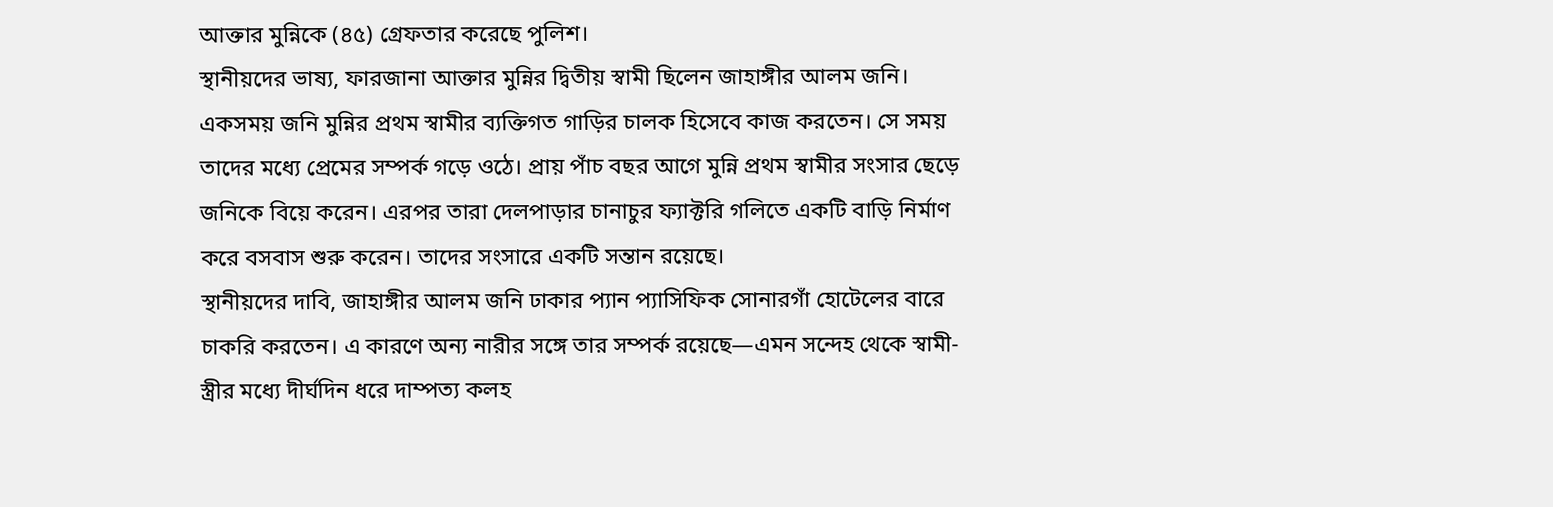আক্তার মুন্নিকে (৪৫) গ্রেফতার করেছে পুলিশ।
স্থানীয়দের ভাষ্য, ফারজানা আক্তার মুন্নির দ্বিতীয় স্বামী ছিলেন জাহাঙ্গীর আলম জনি। একসময় জনি মুন্নির প্রথম স্বামীর ব্যক্তিগত গাড়ির চালক হিসেবে কাজ করতেন। সে সময় তাদের মধ্যে প্রেমের সম্পর্ক গড়ে ওঠে। প্রায় পাঁচ বছর আগে মুন্নি প্রথম স্বামীর সংসার ছেড়ে জনিকে বিয়ে করেন। এরপর তারা দেলপাড়ার চানাচুর ফ্যাক্টরি গলিতে একটি বাড়ি নির্মাণ করে বসবাস শুরু করেন। তাদের সংসারে একটি সন্তান রয়েছে।
স্থানীয়দের দাবি, জাহাঙ্গীর আলম জনি ঢাকার প্যান প্যাসিফিক সোনারগাঁ হোটেলের বারে চাকরি করতেন। এ কারণে অন্য নারীর সঙ্গে তার সম্পর্ক রয়েছে—এমন সন্দেহ থেকে স্বামী-স্ত্রীর মধ্যে দীর্ঘদিন ধরে দাম্পত্য কলহ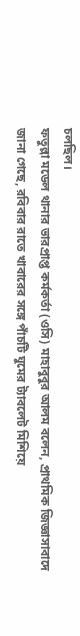চলছিল।
ফতুল্লা মডেল থানার ভারপ্রাপ্ত কর্মকর্তা (ওসি) মাহাবুবুর আলম বলেন, প্রাথমিক জিজ্ঞাসাবাদে জানা গেছে, রবিবার রাতে খাবারের সঙ্গে পাঁচটি ঘুমের ট্যাবলেট মিশিয়ে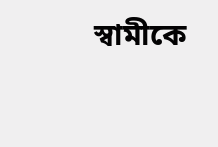স্বামীকে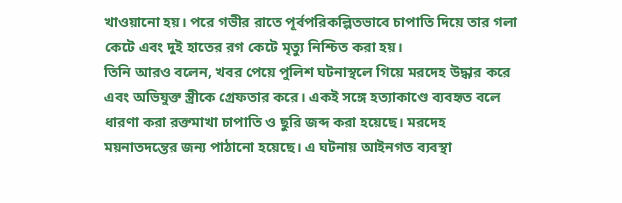খাওয়ানো হয়। পরে গভীর রাতে পূর্বপরিকল্পিতভাবে চাপাতি দিয়ে তার গলা কেটে এবং দুই হাতের রগ কেটে মৃত্যু নিশ্চিত করা হয়।
তিনি আরও বলেন, খবর পেয়ে পুলিশ ঘটনাস্থলে গিয়ে মরদেহ উদ্ধার করে এবং অভিযুক্ত স্ত্রীকে গ্রেফতার করে। একই সঙ্গে হত্যাকাণ্ডে ব্যবহৃত বলে ধারণা করা রক্তমাখা চাপাতি ও ছুরি জব্দ করা হয়েছে। মরদেহ ময়নাতদন্তের জন্য পাঠানো হয়েছে। এ ঘটনায় আইনগত ব্যবস্থা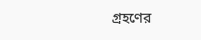গ্রহণের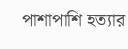পাশাপাশি হত্যার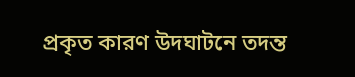প্রকৃত কারণ উদঘাটনে তদন্ত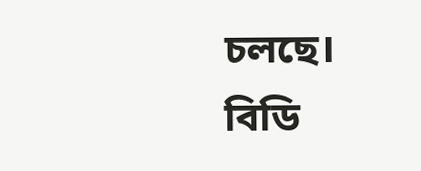চলছে।
বিডি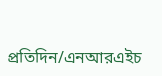প্রতিদিন/এনআরএইচ